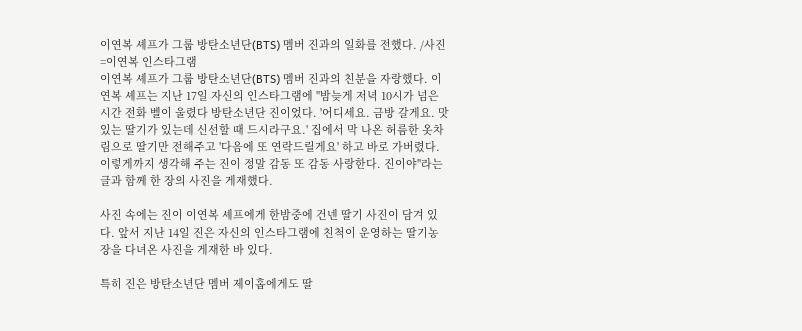이연복 셰프가 그룹 방탄소년단(BTS) 멤버 진과의 일화를 전했다. /사진=이연복 인스타그램
이연복 셰프가 그룹 방탄소년단(BTS) 멤버 진과의 친분을 자랑했다. 이연복 셰프는 지난 17일 자신의 인스타그램에 "밤늦게 저녁 10시가 넘은 시간 전화 벨이 울렸다 방탄소년단 진이었다. '어디세요. 금방 갈게요. 맛있는 딸기가 있는데 신선할 때 드시라구요.' 집에서 막 나온 허름한 옷차림으로 딸기만 전해주고 '다음에 또 연락드릴게요' 하고 바로 가버렸다. 이렇게까지 생각해 주는 진이 정말 감동 또 감동 사랑한다. 진이야"라는 글과 함께 한 장의 사진을 게재했다.

사진 속에는 진이 이연복 셰프에게 한밤중에 건넨 딸기 사진이 담겨 있다. 앞서 지난 14일 진은 자신의 인스타그램에 친척이 운영하는 딸기농장을 다녀온 사진을 게재한 바 있다.

특히 진은 방탄소년단 멤버 제이홉에게도 딸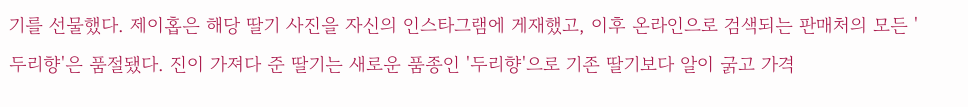기를 선물했다. 제이홉은 해당 딸기 사진을 자신의 인스타그램에 게재했고, 이후 온라인으로 검색되는 판매처의 모든 '두리향'은 품절됐다. 진이 가져다 준 딸기는 새로운 품종인 '두리향'으로 기존 딸기보다 알이 굵고 가격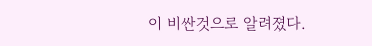이 비싼것으로 알려졌다.